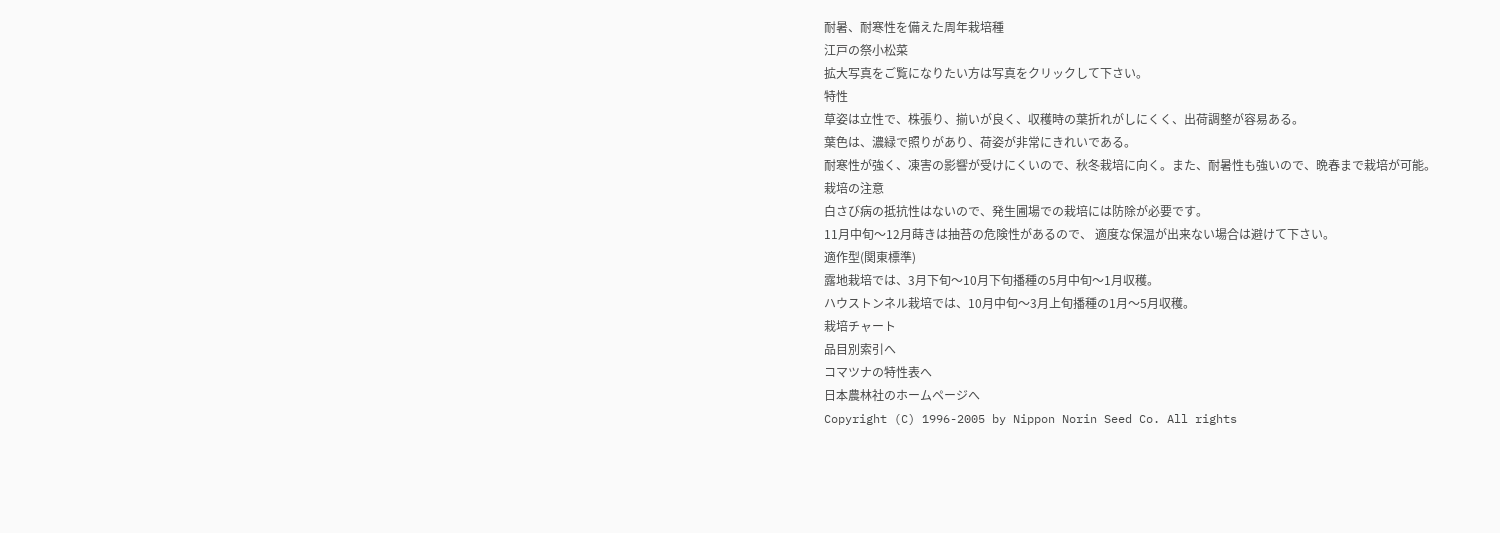耐暑、耐寒性を備えた周年栽培種
江戸の祭小松菜
拡大写真をご覧になりたい方は写真をクリックして下さい。
特性
草姿は立性で、株張り、揃いが良く、収穫時の葉折れがしにくく、出荷調整が容易ある。
葉色は、濃緑で照りがあり、荷姿が非常にきれいである。
耐寒性が強く、凍害の影響が受けにくいので、秋冬栽培に向く。また、耐暑性も強いので、晩春まで栽培が可能。
栽培の注意
白さび病の抵抗性はないので、発生圃場での栽培には防除が必要です。
11月中旬〜12月蒔きは抽苔の危険性があるので、 適度な保温が出来ない場合は避けて下さい。
適作型(関東標準)
露地栽培では、3月下旬〜10月下旬播種の5月中旬〜1月収穫。
ハウストンネル栽培では、10月中旬〜3月上旬播種の1月〜5月収穫。
栽培チャート
品目別索引へ
コマツナの特性表へ
日本農林社のホームページへ
Copyright (C) 1996-2005 by Nippon Norin Seed Co. All rights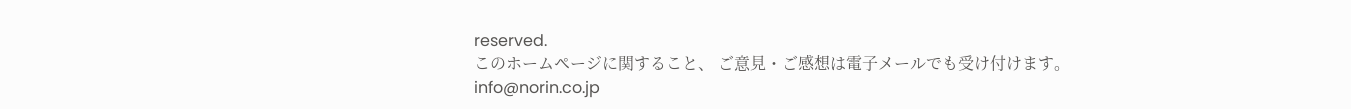reserved.
このホームページに関すること、 ご意見・ご感想は電子メールでも受け付けます。
info@norin.co.jp